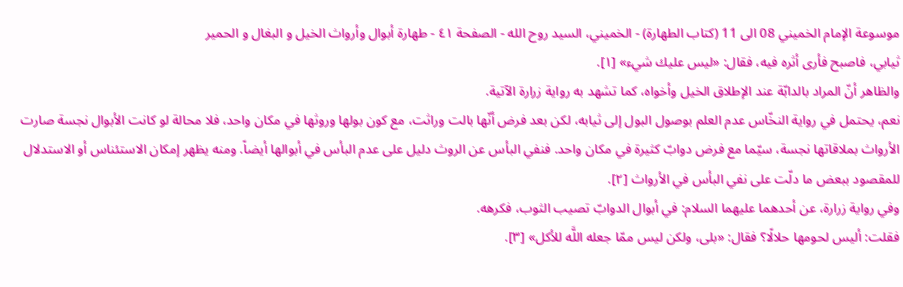موسوعة الإمام الخميني 08 الى 11 (كتاب الطهارة) - الخميني، السيد روح الله - الصفحة ٤١ - طهارة أبوال وأرواث الخيل و البغال و الحمير
ثيابي، فاصبح فأرى أثره فيه، فقال: «ليس عليك شيء» [١].
والظاهر أنّ المراد بالدابّة عند الإطلاق الخيل وأخواه، كما تشهد به رواية زرارة الآتية.
نعم، يحتمل في رواية النخّاس عدم العلم بوصول البول إلى ثيابه، لكن بعد فرض أنّها بالت وراثت، مع كون بولها وروثها في مكان واحد، فلا محالة لو كانت الأبوال نجسة صارت الأرواث بملاقاتها نجسة، سيّما مع فرض دوابّ كثيرة في مكان واحد. فنفي البأس عن الروث دليل على عدم البأس في أبوالها أيضاً. ومنه يظهر إمكان الاستئناس أو الاستدلال للمقصود ببعض ما دلّت على نفي البأس في الأرواث [٢].
وفي رواية زرارة، عن أحدهما عليهما السلام: في أبوال الدوابّ تصيب الثوب، فكرهه.
فقلت: أليس لحومها حلالًا؟ فقال: «بلى، ولكن ليس ممّا جعله اللَّه للأكل» [٣].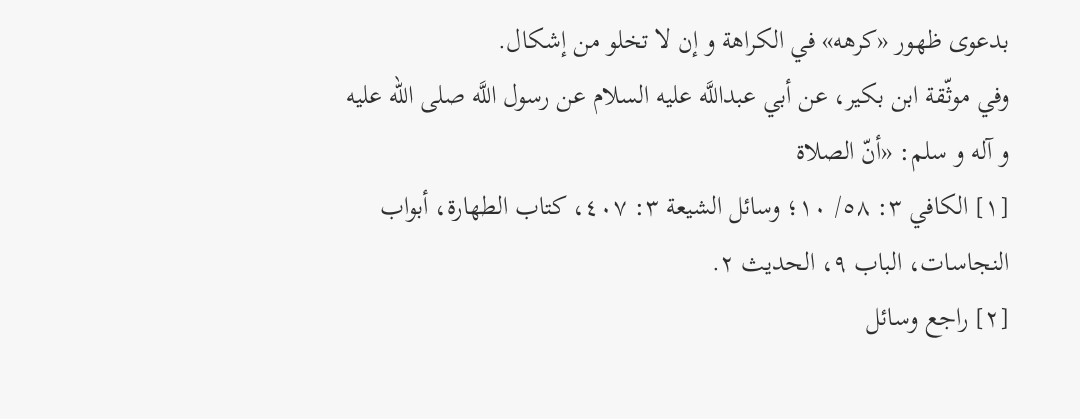بدعوى ظهور «كرهه» في الكراهة و إن لا تخلو من إشكال.
وفي موثّقة ابن بكير، عن أبي عبداللَّه عليه السلام عن رسول اللَّه صلى الله عليه و آله و سلم: «أنّ الصلاة
[١] الكافي ٣: ٥٨/ ١٠؛ وسائل الشيعة ٣: ٤٠٧، كتاب الطهارة، أبواب النجاسات، الباب ٩، الحديث ٢.
[٢] راجع وسائل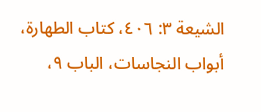الشيعة ٣: ٤٠٦، كتاب الطهارة، أبواب النجاسات، الباب ٩،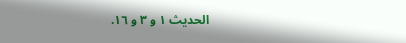الحديث ١ و ٣ و ١٦.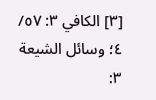[٣] الكافي ٣: ٥٧/ ٤؛ وسائل الشيعة ٣: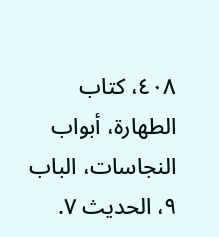٤٠٨، كتاب الطهارة، أبواب النجاسات، الباب ٩، الحديث ٧.